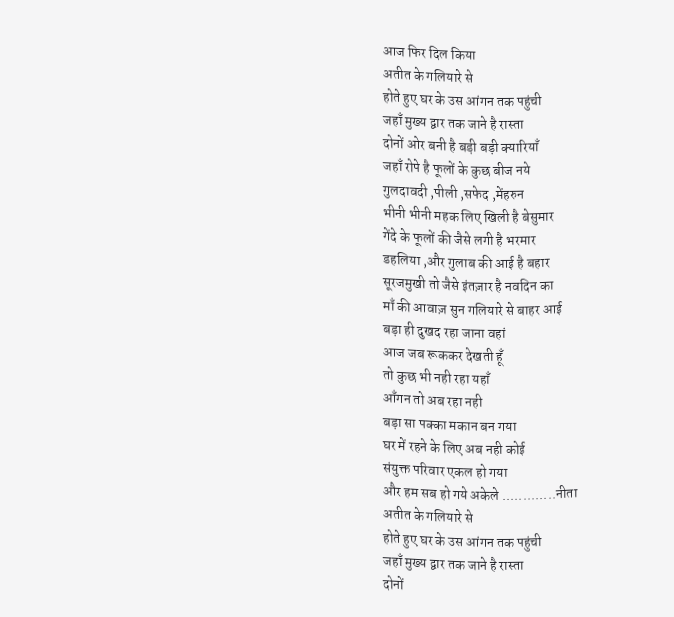आज फिर दिल किया
अतीत के गलियारे से
होते हुए घर के उस आंगन तक पहुंची
जहाँ मुख्य द्वार तक जाने है रास्ता
दोनों ओर बनी है बड़ी बड़ी क्यारियाँ
जहाँ रोपे है फूलों के कुछ बीज नये
गुलदावदी ,पीली ,सफेद ,मेंहरुन
भीनी भीनी महक लिए खिली है बेसुमार
गेंदे के फूलों की जैसे लगी है भरमार
डहलिया ,और गुलाब की आई है बहार
सूरजमुखी तो जैसे इंतज़ार है नवदिन का
माँ की आवाज़ सुन गलियारे से बाहर आई
बड़ा ही दुखद रहा जाना वहां
आज जब रूककर देखती हूँ
तो कुछ भी नही रहा यहाँ
आँगन तो अब रहा नही
बड़ा सा पक्का मकान बन गया
घर में रहने के लिए अब नही कोई
संयुक्त परिवार एकल हो गया
और हम सब हो गये अकेले .............नीता
अतीत के गलियारे से
होते हुए घर के उस आंगन तक पहुंची
जहाँ मुख्य द्वार तक जाने है रास्ता
दोनों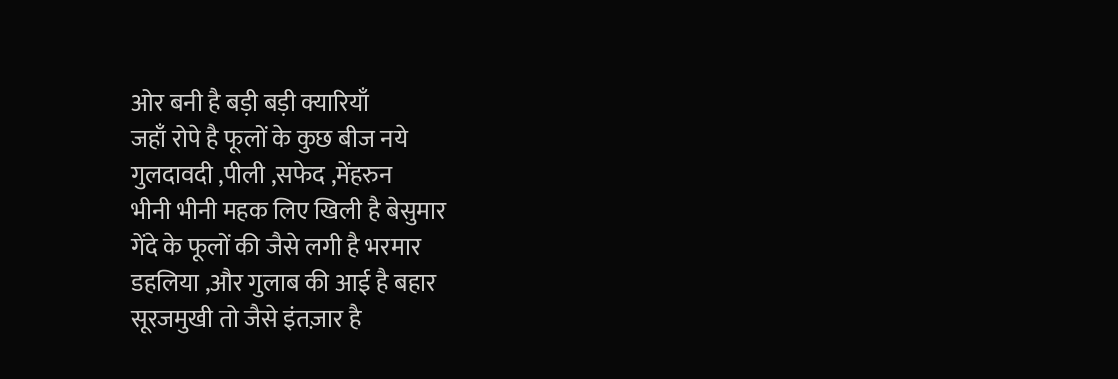ओर बनी है बड़ी बड़ी क्यारियाँ
जहाँ रोपे है फूलों के कुछ बीज नये
गुलदावदी ,पीली ,सफेद ,मेंहरुन
भीनी भीनी महक लिए खिली है बेसुमार
गेंदे के फूलों की जैसे लगी है भरमार
डहलिया ,और गुलाब की आई है बहार
सूरजमुखी तो जैसे इंतज़ार है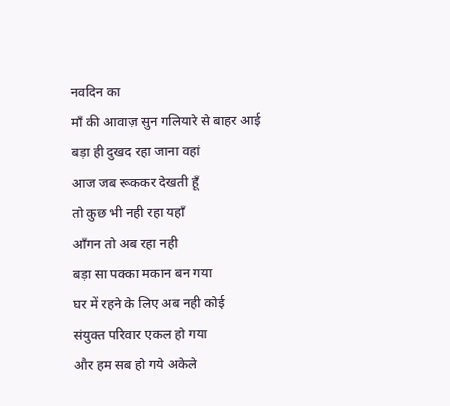नवदिन का
माँ की आवाज़ सुन गलियारे से बाहर आई
बड़ा ही दुखद रहा जाना वहां
आज जब रूककर देखती हूँ
तो कुछ भी नही रहा यहाँ
आँगन तो अब रहा नही
बड़ा सा पक्का मकान बन गया
घर में रहने के लिए अब नही कोई
संयुक्त परिवार एकल हो गया
और हम सब हो गये अकेले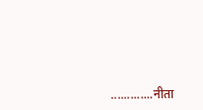.............नीता